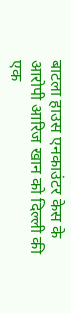बाटला हाउस एनकाउंटर केस के आरोपी आरिज खान को दिल्ली की एक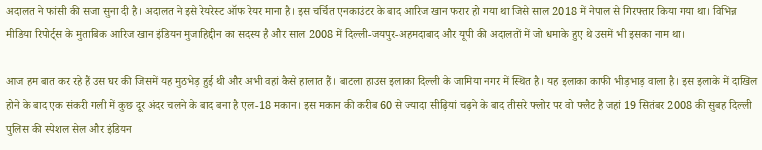अदालत ने फांसी की सजा सुना दी है। अदालत ने इसे रेयरेस्ट ऑफ रेयर माना है। इस चर्चित एनकाउंटर के बाद आरिज खान फरार हो गया था जिसे साल 2018 में नेपाल से गिरफ्तार किया गया था। विभिन्न मीडिया रिपोर्ट्स के मुताबिक आरिज खान इंडियन मुजाहिद्दीन का सदस्य है और साल 2008 में दिल्ली-जयपुर-अहमदाबाद और यूपी की अदालतों में जो धमाके हुए थे उसमें भी इसका नाम था।

आज हम बात कर रहे हैं उस घर की जिसमें यह मुठभेड़ हुई थी और अभी वहां कैसे हालात हैं। बाटला हाउस इलाका दिल्ली के जामिया नगर में स्थित है। यह इलाका काफी भीड़भाड़ वाला है। इस इलाके में दाखिल होने के बाद एक संकरी गली में कुछ दूर अंदर चलने के बाद बना है एल-18 मकान। इस मकान की करीब 60 से ज्यादा सीढ़ियां चढ़ने के बाद तीसरे फ्लोर पर वो फ्लैट है जहां 19 सितंबर 2008 की सुबह दिल्ली पुलिस की स्पेशल सेल और इंडियन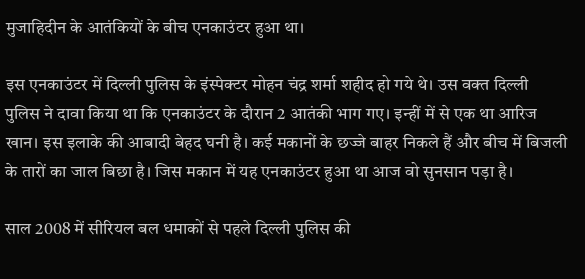मुजाहिदीन के आतंकियों के बीच एनकाउंटर हुआ था।

इस एनकाउंटर में दिल्ली पुलिस के इंस्पेक्टर मोहन चंद्र शर्मा शहीद हो गये थे। उस वक्त दिल्ली पुलिस ने दावा किया था कि एनकाउंटर के दौरान 2 आतंकी भाग गए। इन्हीं में से एक था आरिज खान। इस इलाके की आबादी बेहद घनी है। कई मकानों के छज्जे बाहर निकले हैं और बीच में बिजली के तारों का जाल बिछा है। जिस मकान में यह एनकाउंटर हुआ था आज वो सुनसान पड़ा है।

साल 2008 में सीरियल बल धमाकों से पहले दिल्ली पुलिस की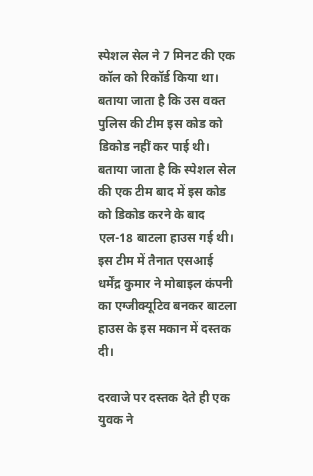स्पेशल सेल ने 7 मिनट की एक कॉल को रिकॉर्ड किया था। बताया जाता है कि उस वक्त पुलिस की टीम इस कोड को डिकोड नहीं कर पाई थी। बताया जाता है कि स्पेशल सेल की एक टीम बाद में इस कोड को डिकोड करने के बाद एल-18 बाटला हाउस गई थी। इस टीम में तैनात एसआई धर्मेंद्र कुमार ने मोबाइल कंपनी का एग्जीक्यूटिव बनकर बाटला हाउस के इस मकान में दस्तक दी।

दरवाजे पर दस्तक देते ही एक युवक ने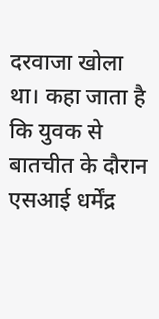दरवाजा खोला था। कहा जाता है कि युवक से बातचीत के दौरान एसआई धर्मेंद्र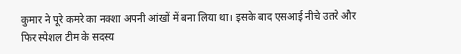कुमार ने पूरे कमरे का नक्शा अपनी आंखों में बना लिया था। इसके बाद एसआई नीचे उतरे और फिर स्पेशल टीम के सदस्य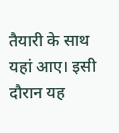तैयारी के साथ यहां आए। इसी दौरान यह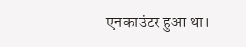एनकाउंटर हुआ था।